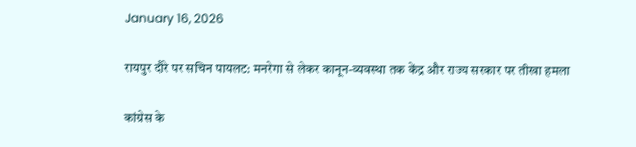January 16, 2026

रायपुर दौरे पर सचिन पायलट: मनरेगा से लेकर कानून-व्यवस्था तक केंद्र और राज्य सरकार पर तीखा हमला

कांग्रेस के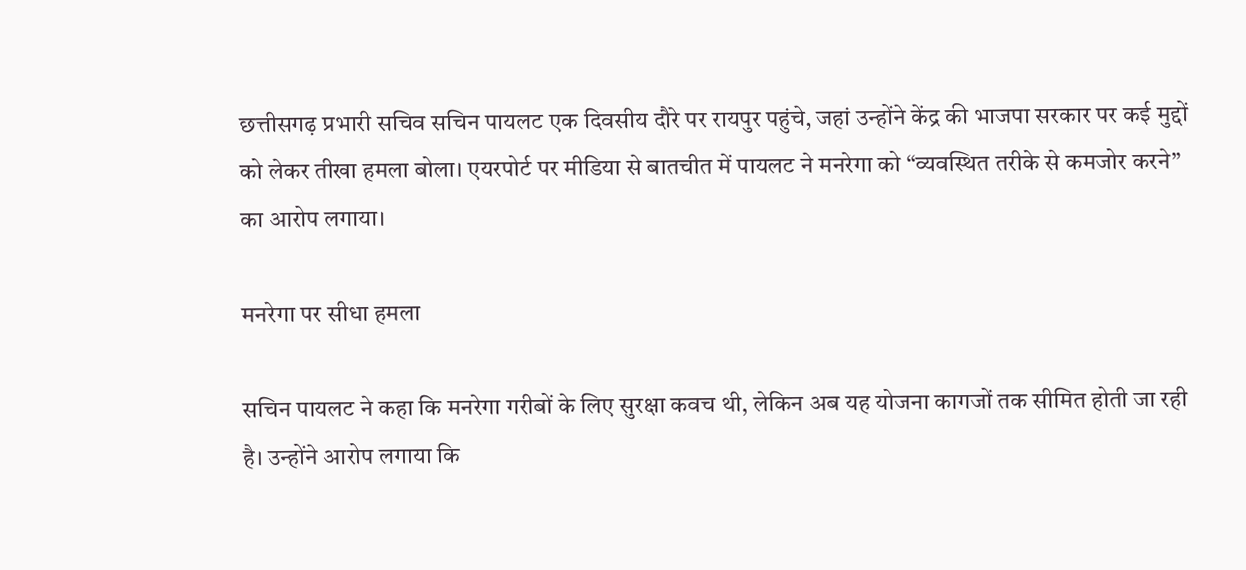छत्तीसगढ़ प्रभारी सचिव सचिन पायलट एक दिवसीय दौरे पर रायपुर पहुंचे, जहां उन्होंने केंद्र की भाजपा सरकार पर कई मुद्दों को लेकर तीखा हमला बोला। एयरपोर्ट पर मीडिया से बातचीत में पायलट ने मनरेगा को “व्यवस्थित तरीके से कमजोर करने” का आरोप लगाया।

मनरेगा पर सीधा हमला

सचिन पायलट ने कहा कि मनरेगा गरीबों के लिए सुरक्षा कवच थी, लेकिन अब यह योजना कागजों तक सीमित होती जा रही है। उन्होंने आरोप लगाया कि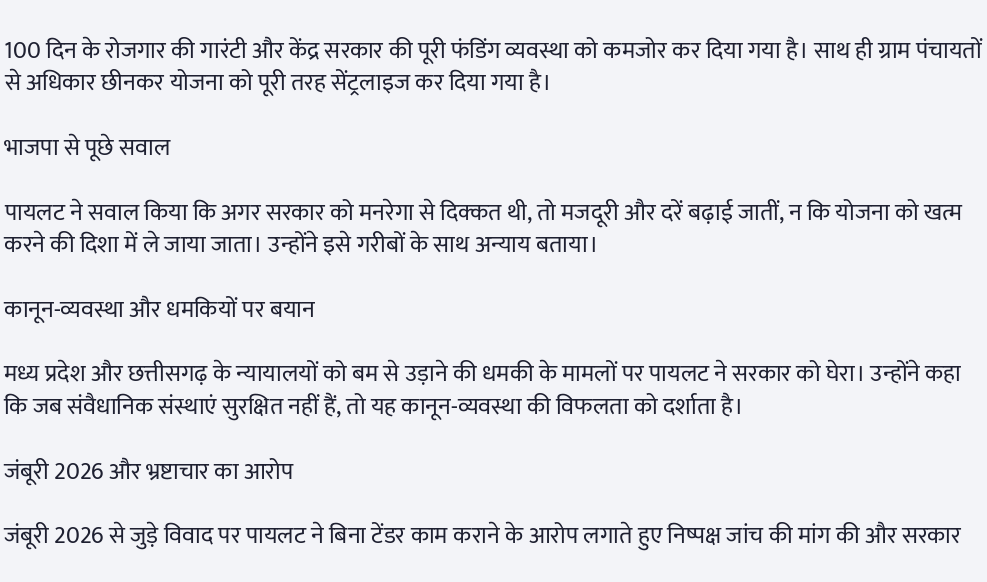100 दिन के रोजगार की गारंटी और केंद्र सरकार की पूरी फंडिंग व्यवस्था को कमजोर कर दिया गया है। साथ ही ग्राम पंचायतों से अधिकार छीनकर योजना को पूरी तरह सेंट्रलाइज कर दिया गया है।

भाजपा से पूछे सवाल

पायलट ने सवाल किया कि अगर सरकार को मनरेगा से दिक्कत थी, तो मजदूरी और दरें बढ़ाई जातीं, न कि योजना को खत्म करने की दिशा में ले जाया जाता। उन्होंने इसे गरीबों के साथ अन्याय बताया।

कानून-व्यवस्था और धमकियों पर बयान

मध्य प्रदेश और छत्तीसगढ़ के न्यायालयों को बम से उड़ाने की धमकी के मामलों पर पायलट ने सरकार को घेरा। उन्होंने कहा कि जब संवैधानिक संस्थाएं सुरक्षित नहीं हैं, तो यह कानून-व्यवस्था की विफलता को दर्शाता है।

जंबूरी 2026 और भ्रष्टाचार का आरोप

जंबूरी 2026 से जुड़े विवाद पर पायलट ने बिना टेंडर काम कराने के आरोप लगाते हुए निष्पक्ष जांच की मांग की और सरकार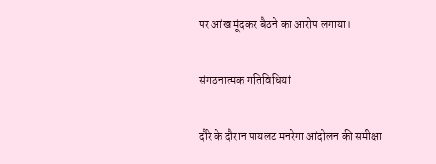पर आंख मूंदकर बैठने का आरोप लगाया।

संगठनात्मक गतिविधियां

दौरे के दौरान पायलट मनरेगा आंदोलन की समीक्षा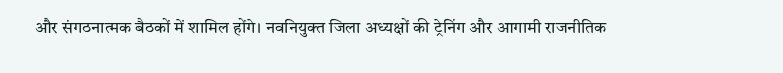और संगठनात्मक बैठकों में शामिल होंगे। नवनियुक्त जिला अध्यक्षों की ट्रेनिंग और आगामी राजनीतिक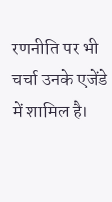रणनीति पर भी चर्चा उनके एजेंडे में शामिल है।